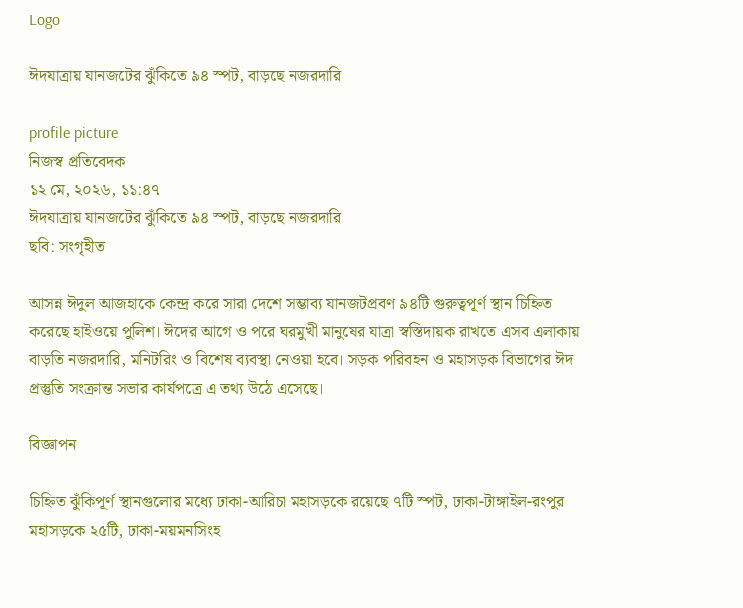Logo

ঈদযাত্রায় যানজটের ঝুঁকিতে ৯৪ স্পট, বাড়ছে নজরদারি

profile picture
নিজস্ব প্রতিবেদক
১২ মে, ২০২৬, ১১:৪৭
ঈদযাত্রায় যানজটের ঝুঁকিতে ৯৪ স্পট, বাড়ছে নজরদারি
ছবি: সংগৃহীত

আসন্ন ঈদুল আজহাকে কেন্দ্র করে সারা দেশে সম্ভাব্য যানজটপ্রবণ ৯৪টি গুরুত্বপূর্ণ স্থান চিহ্নিত করেছে হাইওয়ে পুলিশ। ঈদের আগে ও পরে ঘরমুখী মানুষের যাত্রা স্বস্তিদায়ক রাখতে এসব এলাকায় বাড়তি নজরদারি, মনিটরিং ও বিশেষ ব্যবস্থা নেওয়া হবে। সড়ক পরিবহন ও মহাসড়ক বিভাগের ঈদ প্রস্তুতি সংক্রান্ত সভার কার্যপত্রে এ তথ্য উঠে এসেছে।

বিজ্ঞাপন

চিহ্নিত ঝুঁকিপূর্ণ স্থানগুলোর মধ্যে ঢাকা-আরিচা মহাসড়কে রয়েছে ৭টি স্পট, ঢাকা-টাঙ্গাইল-রংপুর মহাসড়কে ২৫টি, ঢাকা-ময়মনসিংহ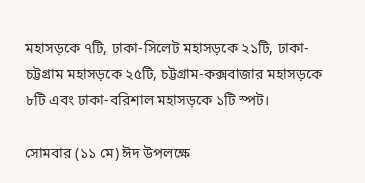মহাসড়কে ৭টি, ঢাকা-সিলেট মহাসড়কে ২১টি, ঢাকা-চট্টগ্রাম মহাসড়কে ২৫টি, চট্টগ্রাম-কক্সবাজার মহাসড়কে ৮টি এবং ঢাকা-বরিশাল মহাসড়কে ১টি স্পট।

সোমবার (১১ মে) ঈদ উপলক্ষে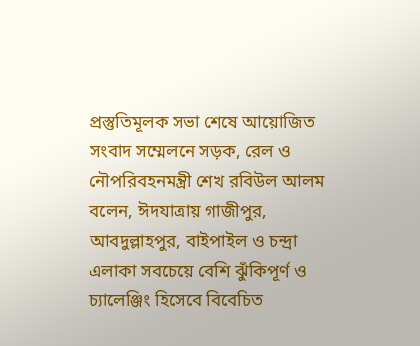প্রস্তুতিমূলক সভা শেষে আয়োজিত সংবাদ সম্মেলনে সড়ক, রেল ও নৌপরিবহনমন্ত্রী শেখ রবিউল আলম বলেন, ঈদযাত্রায় গাজীপুর, আবদুল্লাহপুর, বাইপাইল ও চন্দ্রা এলাকা সবচেয়ে বেশি ঝুঁকিপূর্ণ ও চ্যালেঞ্জিং হিসেবে বিবেচিত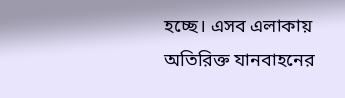হচ্ছে। এসব এলাকায় অতিরিক্ত যানবাহনের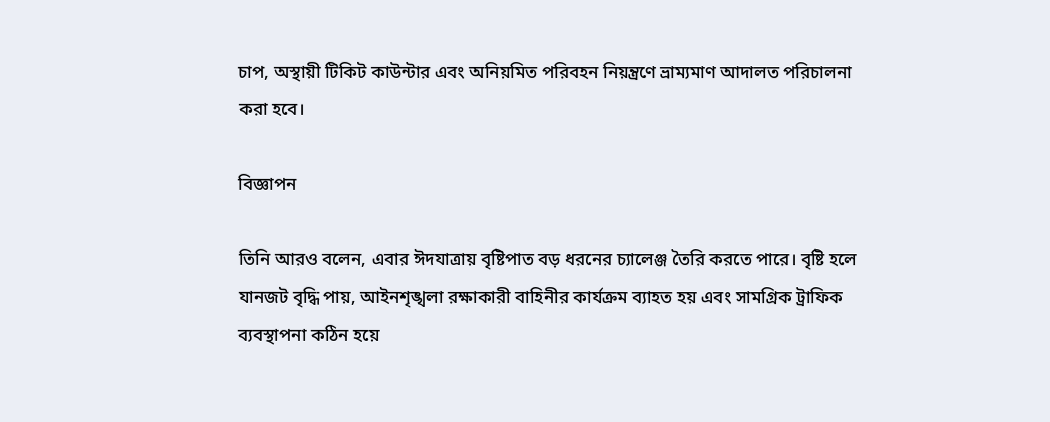চাপ, অস্থায়ী টিকিট কাউন্টার এবং অনিয়মিত পরিবহন নিয়ন্ত্রণে ভ্রাম্যমাণ আদালত পরিচালনা করা হবে।

বিজ্ঞাপন

তিনি আরও বলেন, এবার ঈদযাত্রায় বৃষ্টিপাত বড় ধরনের চ্যালেঞ্জ তৈরি করতে পারে। বৃষ্টি হলে যানজট বৃদ্ধি পায়, আইনশৃঙ্খলা রক্ষাকারী বাহিনীর কার্যক্রম ব্যাহত হয় এবং সামগ্রিক ট্রাফিক ব্যবস্থাপনা কঠিন হয়ে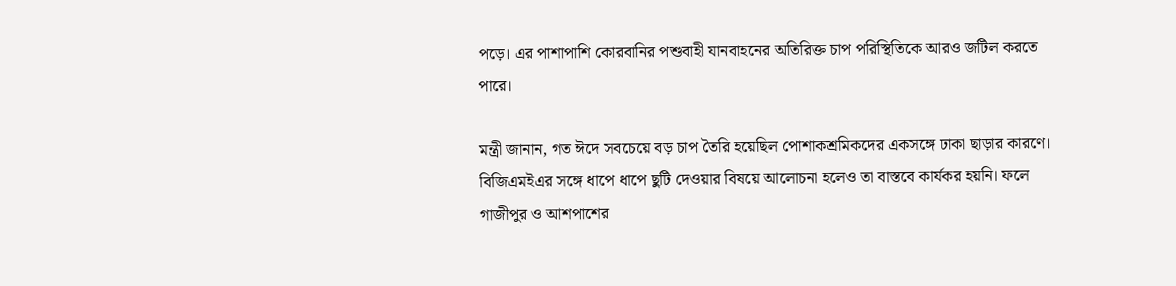পড়ে। এর পাশাপাশি কোরবানির পশুবাহী যানবাহনের অতিরিক্ত চাপ পরিস্থিতিকে আরও জটিল করতে পারে।

মন্ত্রী জানান, গত ঈদে সবচেয়ে বড় চাপ তৈরি হয়েছিল পোশাকশ্রমিকদের একসঙ্গে ঢাকা ছাড়ার কারণে। বিজিএমইএর সঙ্গে ধাপে ধাপে ছুটি দেওয়ার বিষয়ে আলোচনা হলেও তা বাস্তবে কার্যকর হয়নি। ফলে গাজীপুর ও আশপাশের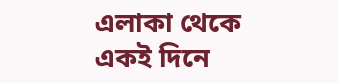এলাকা থেকে একই দিনে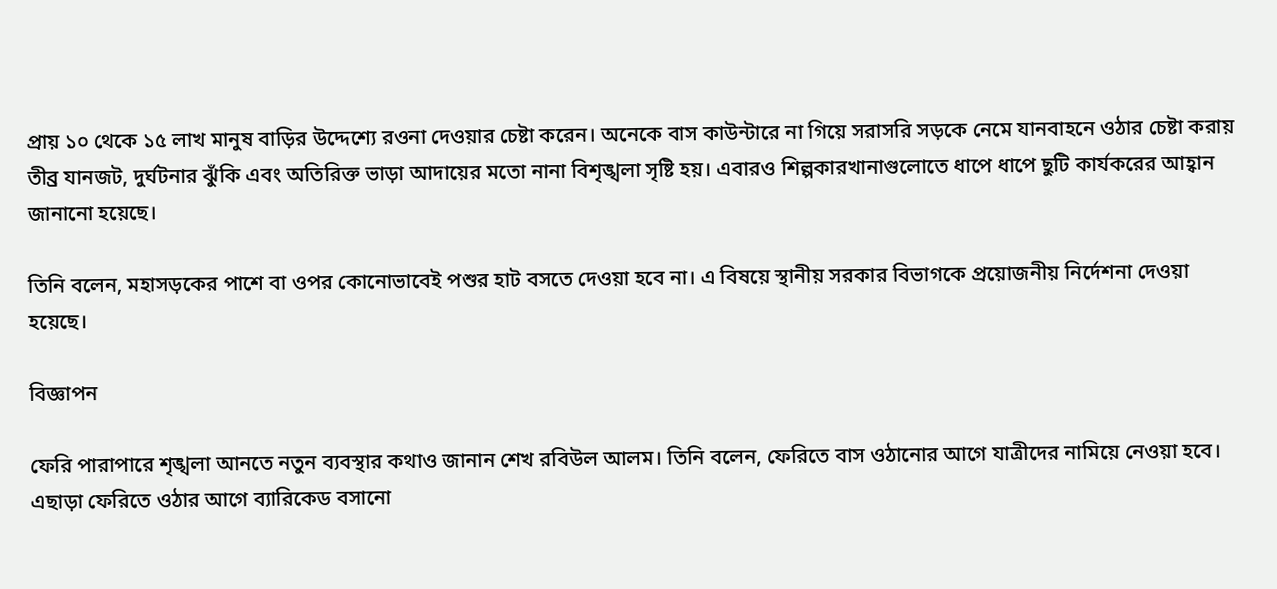প্রায় ১০ থেকে ১৫ লাখ মানুষ বাড়ির উদ্দেশ্যে রওনা দেওয়ার চেষ্টা করেন। অনেকে বাস কাউন্টারে না গিয়ে সরাসরি সড়কে নেমে যানবাহনে ওঠার চেষ্টা করায় তীব্র যানজট, দুর্ঘটনার ঝুঁকি এবং অতিরিক্ত ভাড়া আদায়ের মতো নানা বিশৃঙ্খলা সৃষ্টি হয়। এবারও শিল্পকারখানাগুলোতে ধাপে ধাপে ছুটি কার্যকরের আহ্বান জানানো হয়েছে।

তিনি বলেন, মহাসড়কের পাশে বা ওপর কোনোভাবেই পশুর হাট বসতে দেওয়া হবে না। এ বিষয়ে স্থানীয় সরকার বিভাগকে প্রয়োজনীয় নির্দেশনা দেওয়া হয়েছে।

বিজ্ঞাপন

ফেরি পারাপারে শৃঙ্খলা আনতে নতুন ব্যবস্থার কথাও জানান শেখ রবিউল আলম। তিনি বলেন, ফেরিতে বাস ওঠানোর আগে যাত্রীদের নামিয়ে নেওয়া হবে। এছাড়া ফেরিতে ওঠার আগে ব্যারিকেড বসানো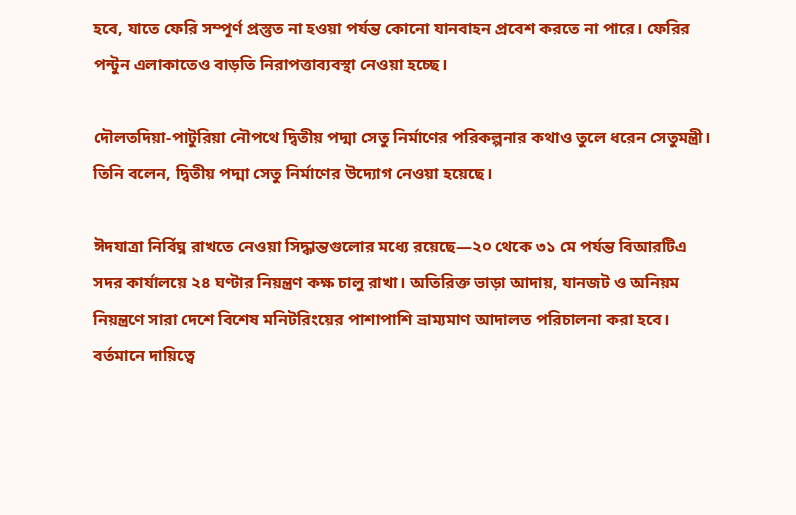হবে, যাতে ফেরি সম্পূর্ণ প্রস্তুত না হওয়া পর্যন্ত কোনো যানবাহন প্রবেশ করতে না পারে। ফেরির পন্টুন এলাকাতেও বাড়তি নিরাপত্তাব্যবস্থা নেওয়া হচ্ছে।

দৌলতদিয়া-পাটুরিয়া নৌপথে দ্বিতীয় পদ্মা সেতু নির্মাণের পরিকল্পনার কথাও তুলে ধরেন সেতুমন্ত্রী। তিনি বলেন, দ্বিতীয় পদ্মা সেতু নির্মাণের উদ্যোগ নেওয়া হয়েছে।

ঈদযাত্রা নির্বিঘ্ন রাখতে নেওয়া সিদ্ধান্তগুলোর মধ্যে রয়েছে—২০ থেকে ৩১ মে পর্যন্ত বিআরটিএ সদর কার্যালয়ে ২৪ ঘণ্টার নিয়ন্ত্রণ কক্ষ চালু রাখা। অতিরিক্ত ভাড়া আদায়, যানজট ও অনিয়ম নিয়ন্ত্রণে সারা দেশে বিশেষ মনিটরিংয়ের পাশাপাশি ভ্রাম্যমাণ আদালত পরিচালনা করা হবে। বর্তমানে দায়িত্বে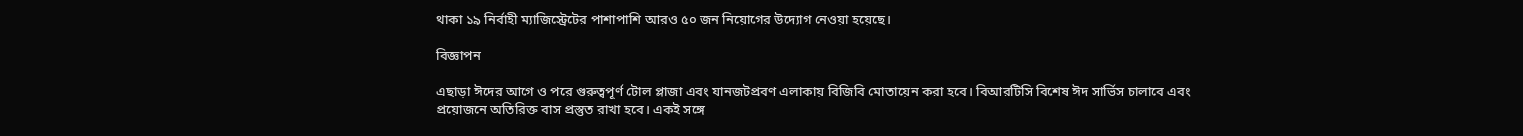থাকা ১৯ নির্বাহী ম্যাজিস্ট্রেটের পাশাপাশি আরও ৫০ জন নিয়োগের উদ্যোগ নেওয়া হয়েছে।

বিজ্ঞাপন

এছাড়া ঈদের আগে ও পরে গুরুত্বপূর্ণ টোল প্লাজা এবং যানজটপ্রবণ এলাকায় বিজিবি মোতায়েন করা হবে। বিআরটিসি বিশেষ ঈদ সার্ভিস চালাবে এবং প্রয়োজনে অতিরিক্ত বাস প্রস্তুত রাখা হবে। একই সঙ্গে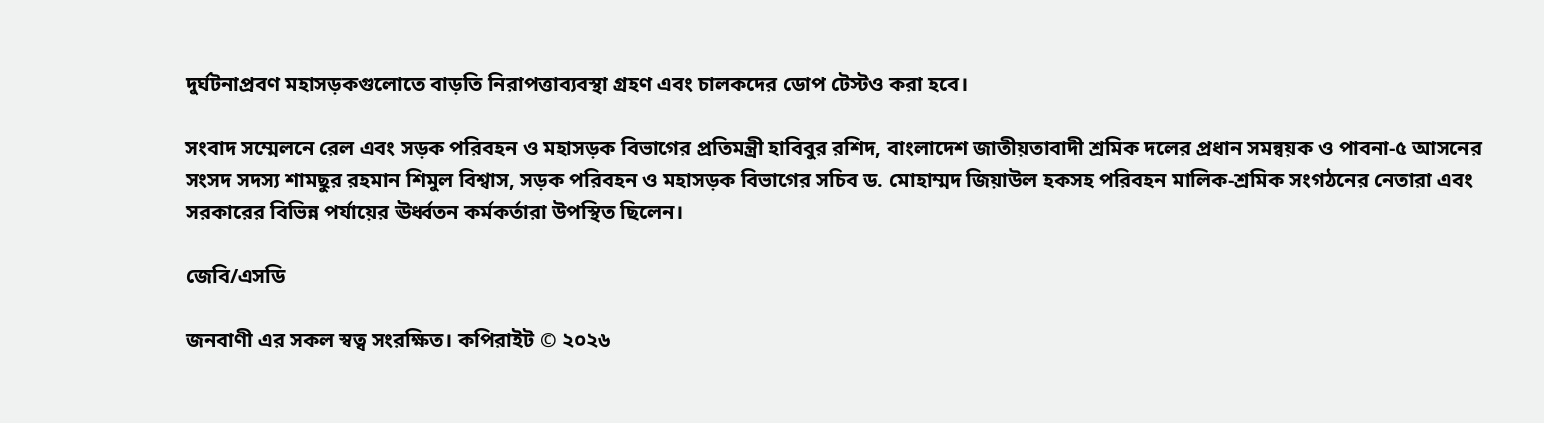দুর্ঘটনাপ্রবণ মহাসড়কগুলোতে বাড়তি নিরাপত্তাব্যবস্থা গ্রহণ এবং চালকদের ডোপ টেস্টও করা হবে।

সংবাদ সম্মেলনে রেল এবং সড়ক পরিবহন ও মহাসড়ক বিভাগের প্রতিমন্ত্রী হাবিবুর রশিদ, বাংলাদেশ জাতীয়তাবাদী শ্রমিক দলের প্রধান সমন্বয়ক ও পাবনা-৫ আসনের সংসদ সদস্য শামছুর রহমান শিমুল বিশ্বাস, সড়ক পরিবহন ও মহাসড়ক বিভাগের সচিব ড. মোহাম্মদ জিয়াউল হকসহ পরিবহন মালিক-শ্রমিক সংগঠনের নেতারা এবং সরকারের বিভিন্ন পর্যায়ের ঊর্ধ্বতন কর্মকর্তারা উপস্থিত ছিলেন।

জেবি/এসডি

জনবাণী এর সকল স্বত্ব সংরক্ষিত। কপিরাইট © ২০২৬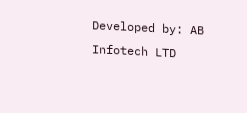Developed by: AB Infotech LTD